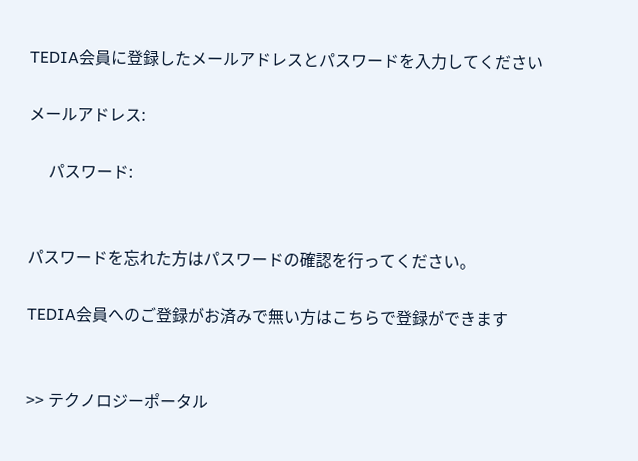TEDIA会員に登録したメールアドレスとパスワードを入力してください

メールアドレス:

     パスワード:


パスワードを忘れた方はパスワードの確認を行ってください。

TEDIA会員へのご登録がお済みで無い方はこちらで登録ができます


>> テクノロジーポータル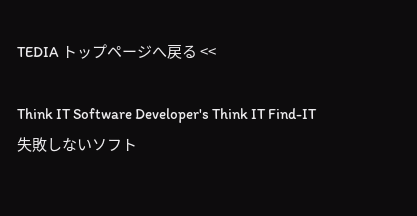TEDIA トップページへ戻る <<

Think IT Software Developer's Think IT Find-IT 失敗しないソフト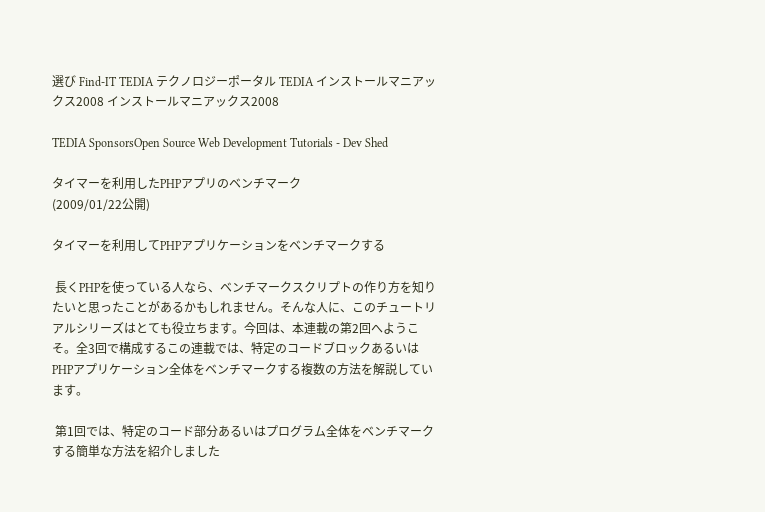選び Find-IT TEDIA テクノロジーポータル TEDIA インストールマニアックス2008 インストールマニアックス2008

TEDIA SponsorsOpen Source Web Development Tutorials - Dev Shed

タイマーを利用したPHPアプリのベンチマーク
(2009/01/22公開)

タイマーを利用してPHPアプリケーションをベンチマークする

 長くPHPを使っている人なら、ベンチマークスクリプトの作り方を知りたいと思ったことがあるかもしれません。そんな人に、このチュートリアルシリーズはとても役立ちます。今回は、本連載の第2回へようこそ。全3回で構成するこの連載では、特定のコードブロックあるいはPHPアプリケーション全体をベンチマークする複数の方法を解説しています。

 第1回では、特定のコード部分あるいはプログラム全体をベンチマークする簡単な方法を紹介しました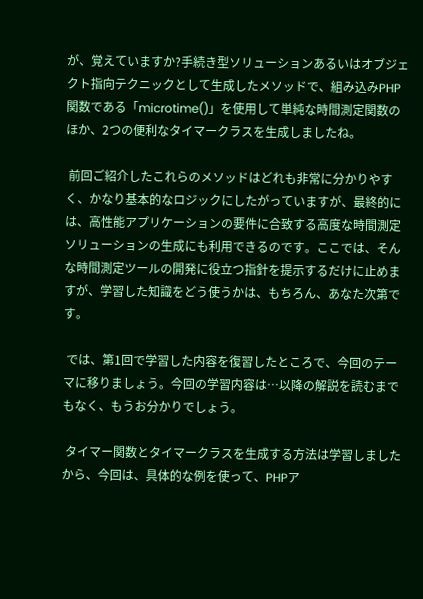が、覚えていますか?手続き型ソリューションあるいはオブジェクト指向テクニックとして生成したメソッドで、組み込みPHP関数である「microtime()」を使用して単純な時間測定関数のほか、2つの便利なタイマークラスを生成しましたね。

 前回ご紹介したこれらのメソッドはどれも非常に分かりやすく、かなり基本的なロジックにしたがっていますが、最終的には、高性能アプリケーションの要件に合致する高度な時間測定ソリューションの生成にも利用できるのです。ここでは、そんな時間測定ツールの開発に役立つ指針を提示するだけに止めますが、学習した知識をどう使うかは、もちろん、あなた次第です。

 では、第1回で学習した内容を復習したところで、今回のテーマに移りましょう。今回の学習内容は…以降の解説を読むまでもなく、もうお分かりでしょう。

 タイマー関数とタイマークラスを生成する方法は学習しましたから、今回は、具体的な例を使って、PHPア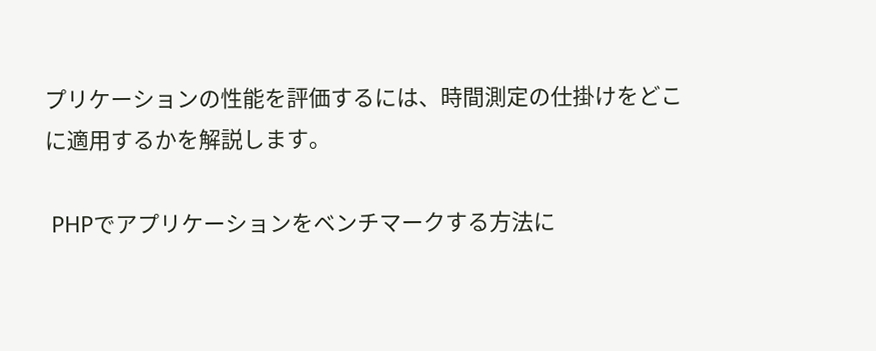プリケーションの性能を評価するには、時間測定の仕掛けをどこに適用するかを解説します。

 PHPでアプリケーションをベンチマークする方法に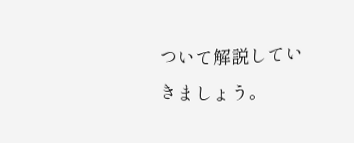ついて解説していきましょう。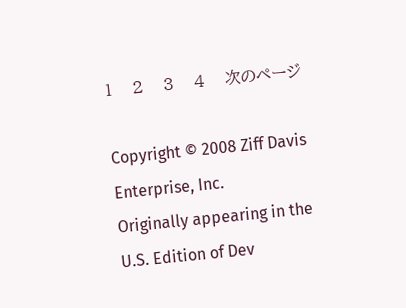1    2    3    4    次のページ

Copyright © 2008 Ziff Davis Enterprise, Inc.
Originally appearing in the U.S. Edition of Dev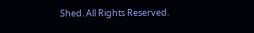Shed. All Rights Reserved.